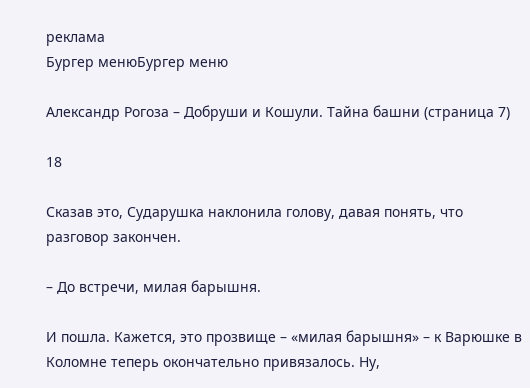реклама
Бургер менюБургер меню

Александр Рогоза – Добруши и Кошули. Тайна башни (страница 7)

18

Сказав это, Сударушка наклонила голову, давая понять, что разговор закончен.

– До встречи, милая барышня.

И пошла. Кажется, это прозвище – «милая барышня» – к Варюшке в Коломне теперь окончательно привязалось. Ну,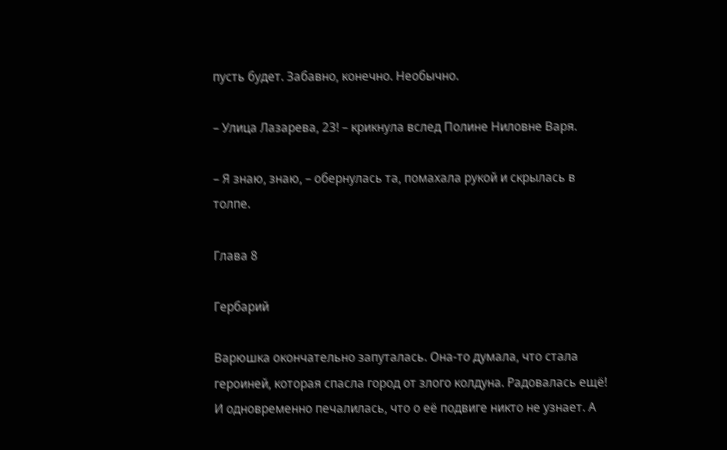пусть будет. Забавно, конечно. Необычно.

– Улица Лазарева, 23! – крикнула вслед Полине Ниловне Варя.

– Я знаю, знаю, – обернулась та, помахала рукой и скрылась в толпе.

Глава 8

Гербарий

Варюшка окончательно запуталась. Она-то думала, что стала героиней, которая спасла город от злого колдуна. Радовалась ещё! И одновременно печалилась, что о её подвиге никто не узнает. А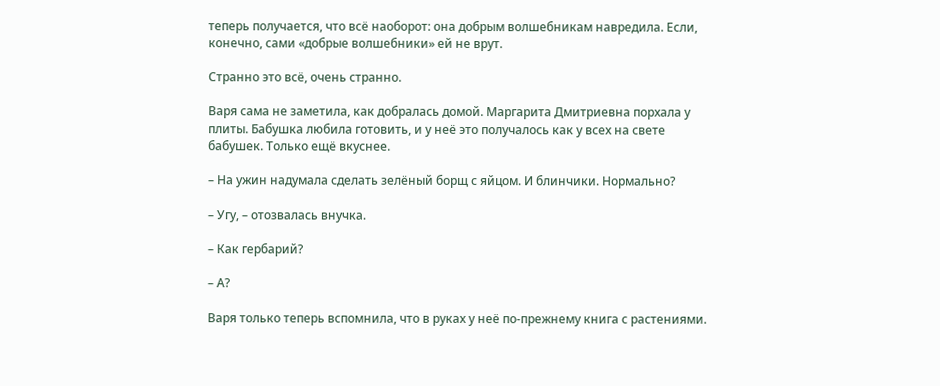теперь получается, что всё наоборот: она добрым волшебникам навредила. Если, конечно, сами «добрые волшебники» ей не врут.

Странно это всё, очень странно.

Варя сама не заметила, как добралась домой. Маргарита Дмитриевна порхала у плиты. Бабушка любила готовить, и у неё это получалось как у всех на свете бабушек. Только ещё вкуснее.

– На ужин надумала сделать зелёный борщ с яйцом. И блинчики. Нормально?

– Угу, – отозвалась внучка.

– Как гербарий?

– А?

Варя только теперь вспомнила, что в руках у неё по-прежнему книга с растениями.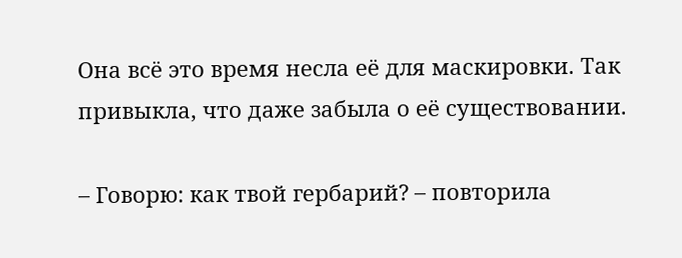Она всё это время несла её для маскировки. Так привыкла, что даже забыла о её существовании.

– Говорю: как твой гербарий? – повторила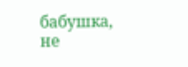бабушка, не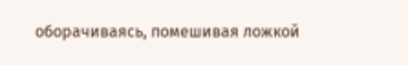оборачиваясь, помешивая ложкой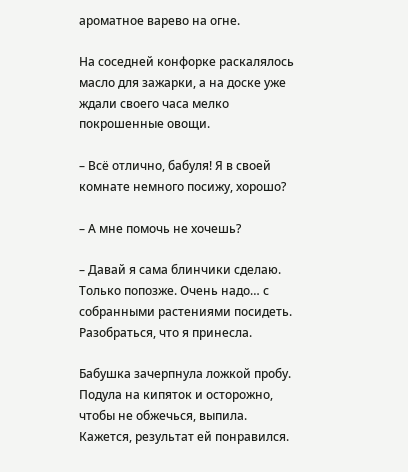ароматное варево на огне.

На соседней конфорке раскалялось масло для зажарки, а на доске уже ждали своего часа мелко покрошенные овощи.

– Всё отлично, бабуля! Я в своей комнате немного посижу, хорошо?

– А мне помочь не хочешь?

– Давай я сама блинчики сделаю. Только попозже. Очень надо… с собранными растениями посидеть. Разобраться, что я принесла.

Бабушка зачерпнула ложкой пробу. Подула на кипяток и осторожно, чтобы не обжечься, выпила. Кажется, результат ей понравился.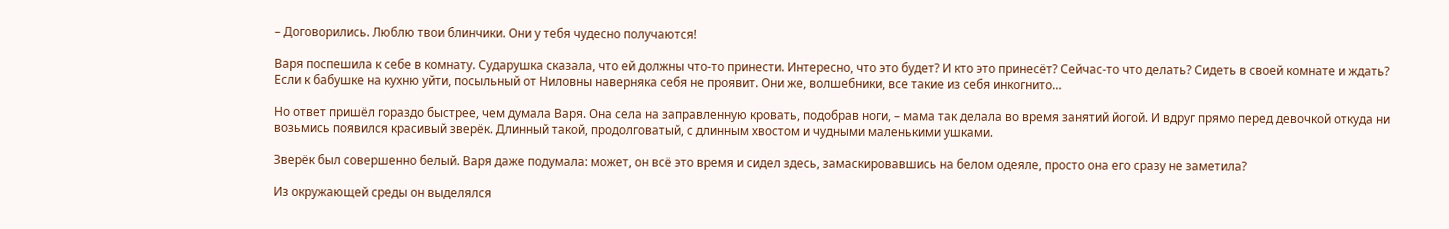– Договорились. Люблю твои блинчики. Они у тебя чудесно получаются!

Варя поспешила к себе в комнату. Сударушка сказала, что ей должны что-то принести. Интересно, что это будет? И кто это принесёт? Сейчас-то что делать? Сидеть в своей комнате и ждать? Если к бабушке на кухню уйти, посыльный от Ниловны наверняка себя не проявит. Они же, волшебники, все такие из себя инкогнито…

Но ответ пришёл гораздо быстрее, чем думала Варя. Она села на заправленную кровать, подобрав ноги, – мама так делала во время занятий йогой. И вдруг прямо перед девочкой откуда ни возьмись появился красивый зверёк. Длинный такой, продолговатый, с длинным хвостом и чудными маленькими ушками.

Зверёк был совершенно белый. Варя даже подумала: может, он всё это время и сидел здесь, замаскировавшись на белом одеяле, просто она его сразу не заметила?

Из окружающей среды он выделялся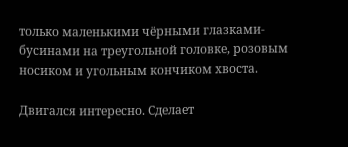только маленькими чёрными глазками-бусинами на треугольной головке, розовым носиком и угольным кончиком хвоста.

Двигался интересно. Сделает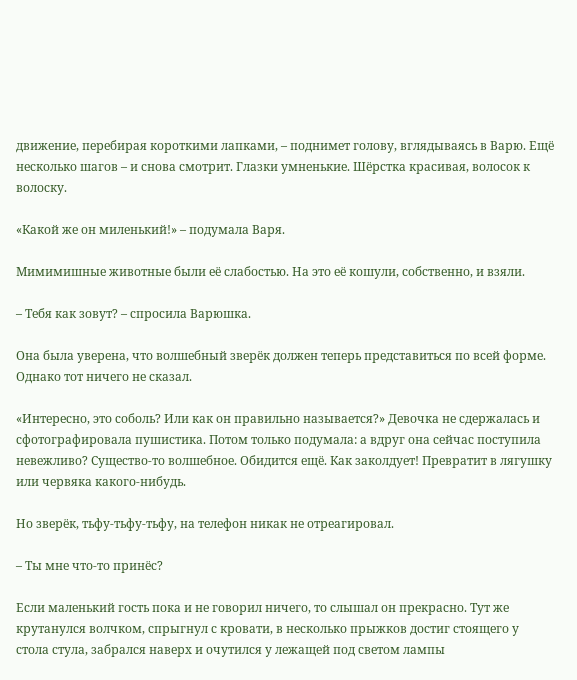движение, перебирая короткими лапками, – поднимет голову, вглядываясь в Варю. Ещё несколько шагов – и снова смотрит. Глазки умненькие. Шёрстка красивая, волосок к волоску.

«Какой же он миленький!» – подумала Варя.

Мимимишные животные были её слабостью. На это её кошули, собственно, и взяли.

– Тебя как зовут? – спросила Варюшка.

Она была уверена, что волшебный зверёк должен теперь представиться по всей форме. Однако тот ничего не сказал.

«Интересно, это соболь? Или как он правильно называется?» Девочка не сдержалась и сфотографировала пушистика. Потом только подумала: а вдруг она сейчас поступила невежливо? Существо-то волшебное. Обидится ещё. Как заколдует! Превратит в лягушку или червяка какого-нибудь.

Но зверёк, тьфу-тьфу-тьфу, на телефон никак не отреагировал.

– Ты мне что-то принёс?

Если маленький гость пока и не говорил ничего, то слышал он прекрасно. Тут же крутанулся волчком, спрыгнул с кровати, в несколько прыжков достиг стоящего у стола стула, забрался наверх и очутился у лежащей под светом лампы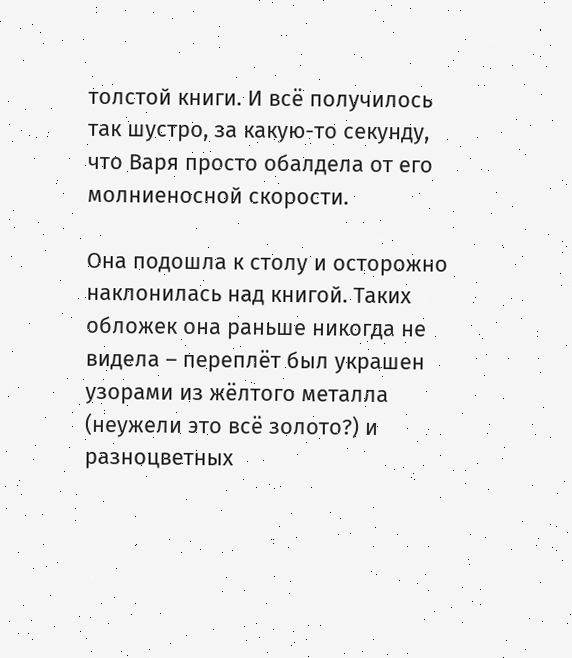толстой книги. И всё получилось так шустро, за какую-то секунду, что Варя просто обалдела от его молниеносной скорости.

Она подошла к столу и осторожно наклонилась над книгой. Таких обложек она раньше никогда не видела – переплёт был украшен узорами из жёлтого металла (неужели это всё золото?) и разноцветных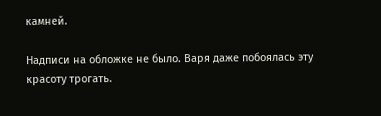камней.

Надписи на обложке не было. Варя даже побоялась эту красоту трогать.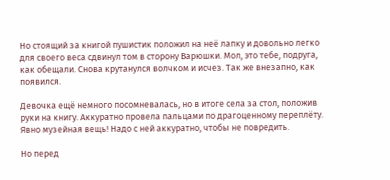Но стоящий за книгой пушистик положил на неё лапку и довольно легко для своего веса сдвинул том в сторону Варюшки. Мол, это тебе, подруга, как обещали. Снова крутанулся волчком и исчез. Так же внезапно, как появился.

Девочка ещё немного посомневалась, но в итоге села за стол, положив руки на книгу. Аккуратно провела пальцами по драгоценному переплёту. Явно музейная вещь! Надо с ней аккуратно, чтобы не повредить.

Но перед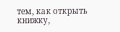тем, как открыть книжку,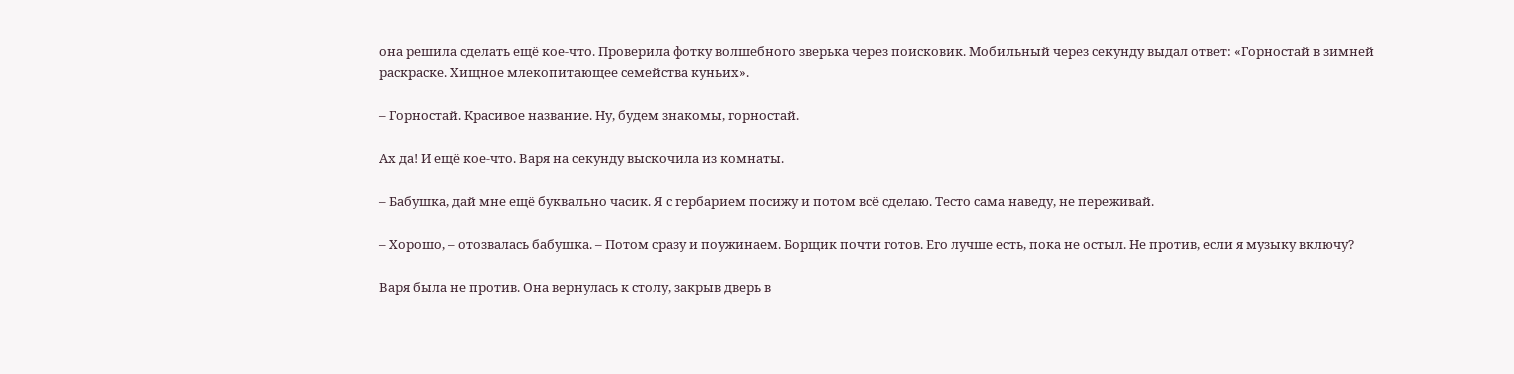она решила сделать ещё кое-что. Проверила фотку волшебного зверька через поисковик. Мобильный через секунду выдал ответ: «Горностай в зимней раскраске. Хищное млекопитающее семейства куньих».

– Горностай. Красивое название. Ну, будем знакомы, горностай.

Ах да! И ещё кое-что. Варя на секунду выскочила из комнаты.

– Бабушка, дай мне ещё буквально часик. Я с гербарием посижу и потом всё сделаю. Тесто сама наведу, не переживай.

– Хорошо, – отозвалась бабушка. – Потом сразу и поужинаем. Борщик почти готов. Его лучше есть, пока не остыл. Не против, если я музыку включу?

Варя была не против. Она вернулась к столу, закрыв дверь в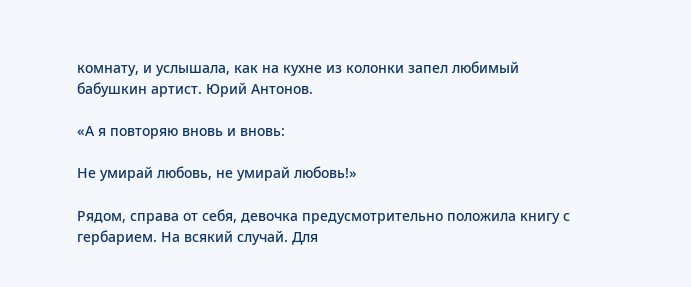комнату, и услышала, как на кухне из колонки запел любимый бабушкин артист. Юрий Антонов.

«А я повторяю вновь и вновь:

Не умирай любовь, не умирай любовь!»

Рядом, справа от себя, девочка предусмотрительно положила книгу с гербарием. На всякий случай. Для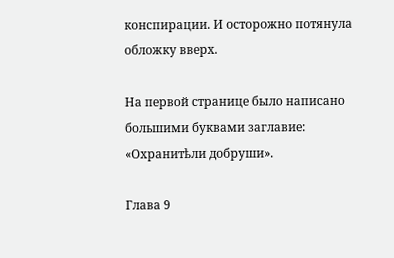конспирации. И осторожно потянула обложку вверх.

На первой странице было написано большими буквами заглавие: «Охранитѣли добруши».

Глава 9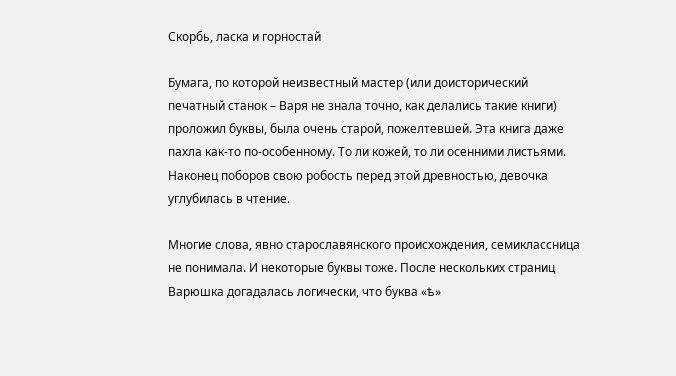Скорбь, ласка и горностай

Бумага, по которой неизвестный мастер (или доисторический печатный станок – Варя не знала точно, как делались такие книги) проложил буквы, была очень старой, пожелтевшей. Эта книга даже пахла как-то по-особенному. То ли кожей, то ли осенними листьями. Наконец поборов свою робость перед этой древностью, девочка углубилась в чтение.

Многие слова, явно старославянского происхождения, семиклассница не понимала. И некоторые буквы тоже. После нескольких страниц Варюшка догадалась логически, что буква «ѣ»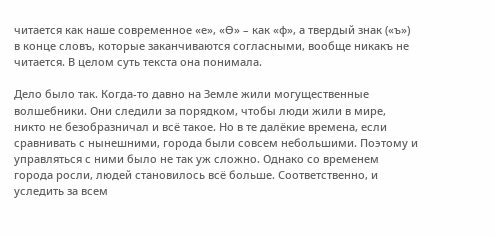читается как наше современное «е», «Ѳ» – как «ф», а твердый знак («ъ») в конце словъ, которые заканчиваются согласными, вообще никакъ не читается. В целом суть текста она понимала.

Дело было так. Когда-то давно на Земле жили могущественные волшебники. Они следили за порядком, чтобы люди жили в мире, никто не безобразничал и всё такое. Но в те далёкие времена, если сравнивать с нынешними, города были совсем небольшими. Поэтому и управляться с ними было не так уж сложно. Однако со временем города росли, людей становилось всё больше. Соответственно, и уследить за всем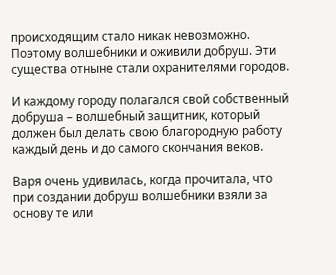происходящим стало никак невозможно. Поэтому волшебники и оживили добруш. Эти существа отныне стали охранителями городов.

И каждому городу полагался свой собственный добруша – волшебный защитник, который должен был делать свою благородную работу каждый день и до самого скончания веков.

Варя очень удивилась, когда прочитала, что при создании добруш волшебники взяли за основу те или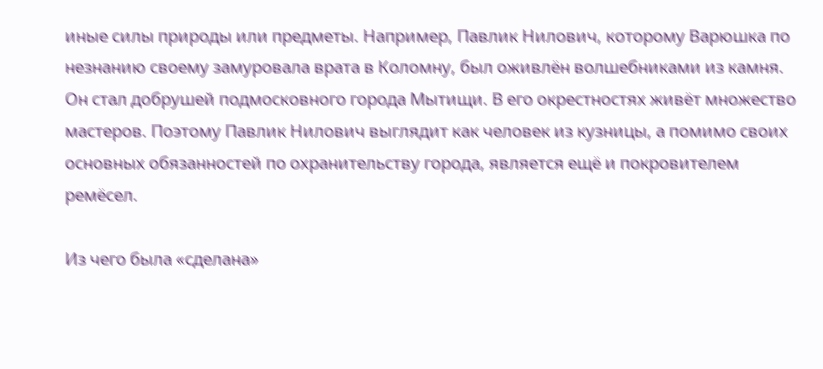иные силы природы или предметы. Например, Павлик Нилович, которому Варюшка по незнанию своему замуровала врата в Коломну, был оживлён волшебниками из камня. Он стал добрушей подмосковного города Мытищи. В его окрестностях живёт множество мастеров. Поэтому Павлик Нилович выглядит как человек из кузницы, а помимо своих основных обязанностей по охранительству города, является ещё и покровителем ремёсел.

Из чего была «сделана»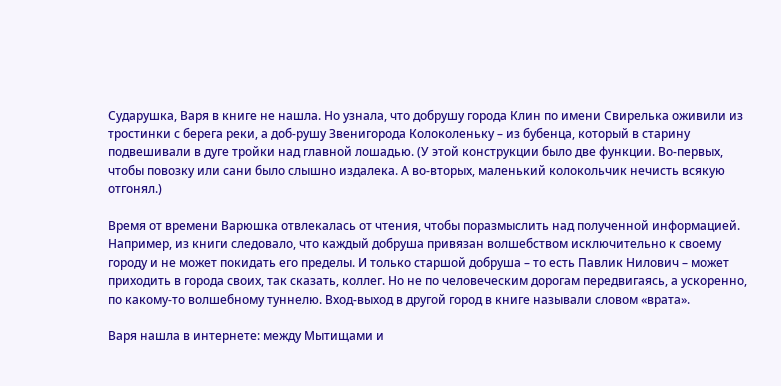Сударушка, Варя в книге не нашла. Но узнала, что добрушу города Клин по имени Свирелька оживили из тростинки с берега реки, а доб-рушу Звенигорода Колоколеньку – из бубенца, который в старину подвешивали в дуге тройки над главной лошадью. (У этой конструкции было две функции. Во-первых, чтобы повозку или сани было слышно издалека. А во-вторых, маленький колокольчик нечисть всякую отгонял.)

Время от времени Варюшка отвлекалась от чтения, чтобы поразмыслить над полученной информацией. Например, из книги следовало, что каждый добруша привязан волшебством исключительно к своему городу и не может покидать его пределы. И только старшой добруша – то есть Павлик Нилович – может приходить в города своих, так сказать, коллег. Но не по человеческим дорогам передвигаясь, а ускоренно, по какому-то волшебному туннелю. Вход-выход в другой город в книге называли словом «врата».

Варя нашла в интернете: между Мытищами и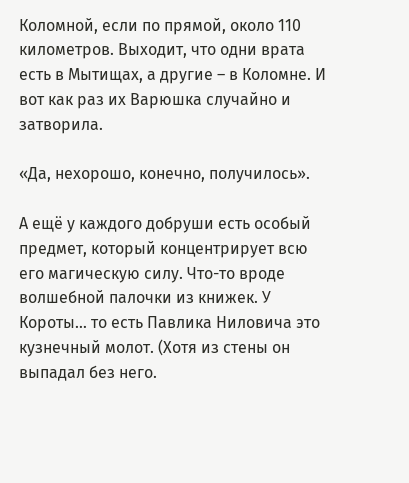Коломной, если по прямой, около 110 километров. Выходит, что одни врата есть в Мытищах, а другие – в Коломне. И вот как раз их Варюшка случайно и затворила.

«Да, нехорошо, конечно, получилось».

А ещё у каждого добруши есть особый предмет, который концентрирует всю его магическую силу. Что-то вроде волшебной палочки из книжек. У Короты… то есть Павлика Ниловича это кузнечный молот. (Хотя из стены он выпадал без него.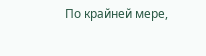По крайней мере,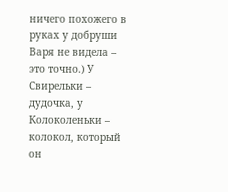ничего похожего в руках у добруши Варя не видела – это точно.) У Свирельки – дудочка, у Колоколеньки – колокол, который он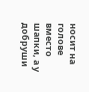носит на голове вместо шапки, а у добруши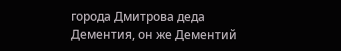города Дмитрова деда Дементия, он же Дементий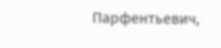Парфентьевич,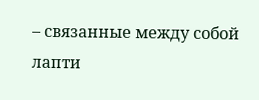– связанные между собой лапти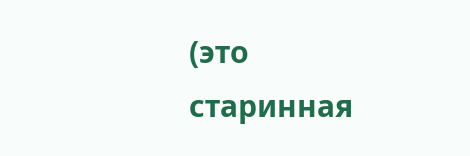(это старинная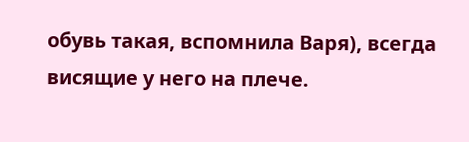обувь такая, вспомнила Варя), всегда висящие у него на плече.